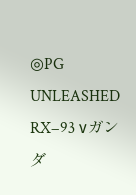◎PG UNLEASHED RX−93 νガンダ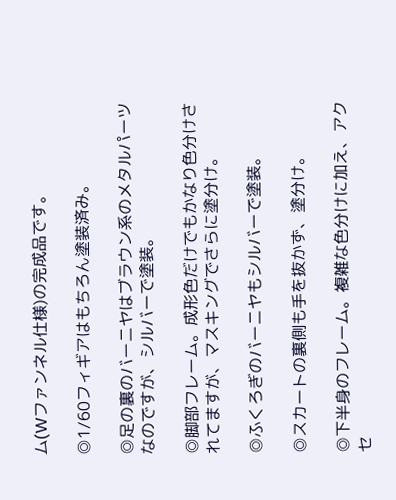ム(Wファンネル仕様)の完成品です。

◎1/60フィギアはもちろん塗装済み。

◎足の裏のバーニヤはブラウン系のメタルパーツなのですが、シルバーで塗装。

◎脚部フレーム。成形色だけでもかなり色分けされてますが、マスキングでさらに塗分け。

◎ふくろぎのバーニヤもシルバーで塗装。

◎スカートの裏側も手を抜かず、塗分け。

◎下半身のフレーム。複雑な色分けに加え、アクセ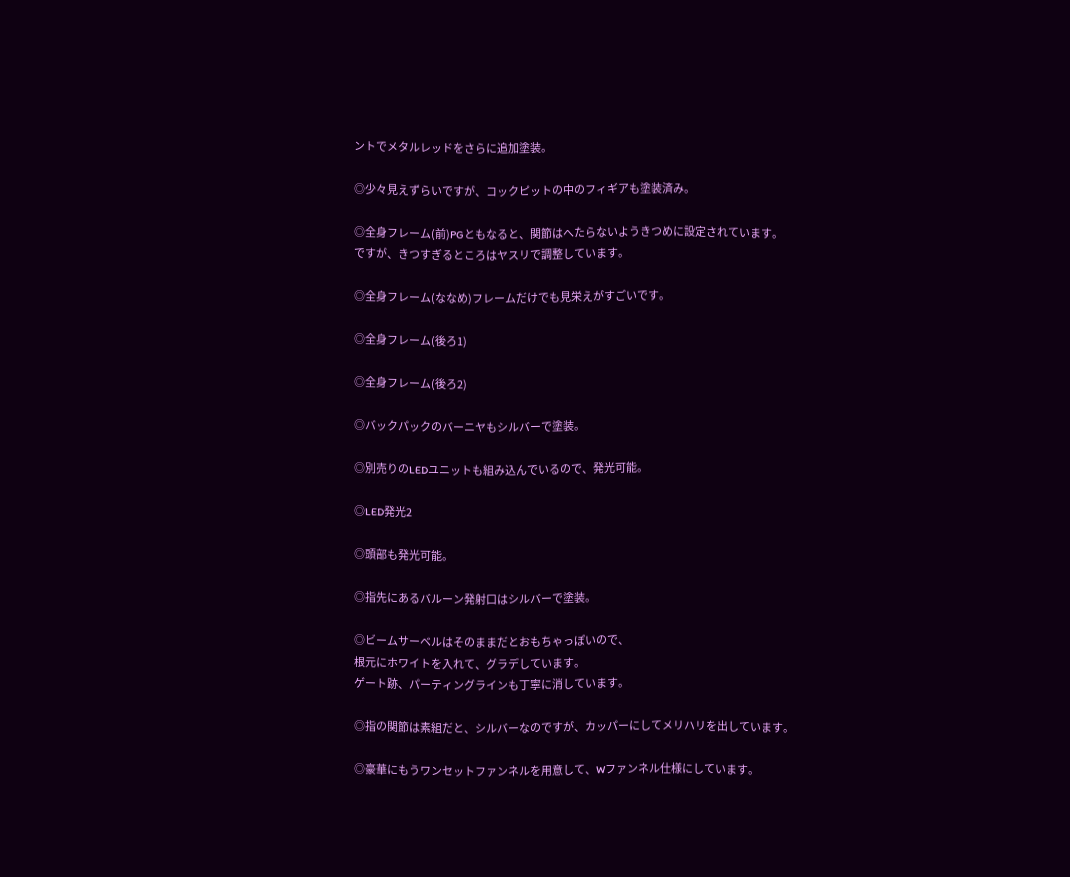ントでメタルレッドをさらに追加塗装。

◎少々見えずらいですが、コックピットの中のフィギアも塗装済み。

◎全身フレーム(前)PGともなると、関節はへたらないようきつめに設定されています。
ですが、きつすぎるところはヤスリで調整しています。

◎全身フレーム(ななめ)フレームだけでも見栄えがすごいです。

◎全身フレーム(後ろ1)

◎全身フレーム(後ろ2)

◎バックパックのバーニヤもシルバーで塗装。

◎別売りのLEDユニットも組み込んでいるので、発光可能。

◎LED発光2

◎頭部も発光可能。

◎指先にあるバルーン発射口はシルバーで塗装。

◎ビームサーベルはそのままだとおもちゃっぽいので、
根元にホワイトを入れて、グラデしています。
ゲート跡、パーティングラインも丁寧に消しています。

◎指の関節は素組だと、シルバーなのですが、カッパーにしてメリハリを出しています。

◎豪華にもうワンセットファンネルを用意して、Wファンネル仕様にしています。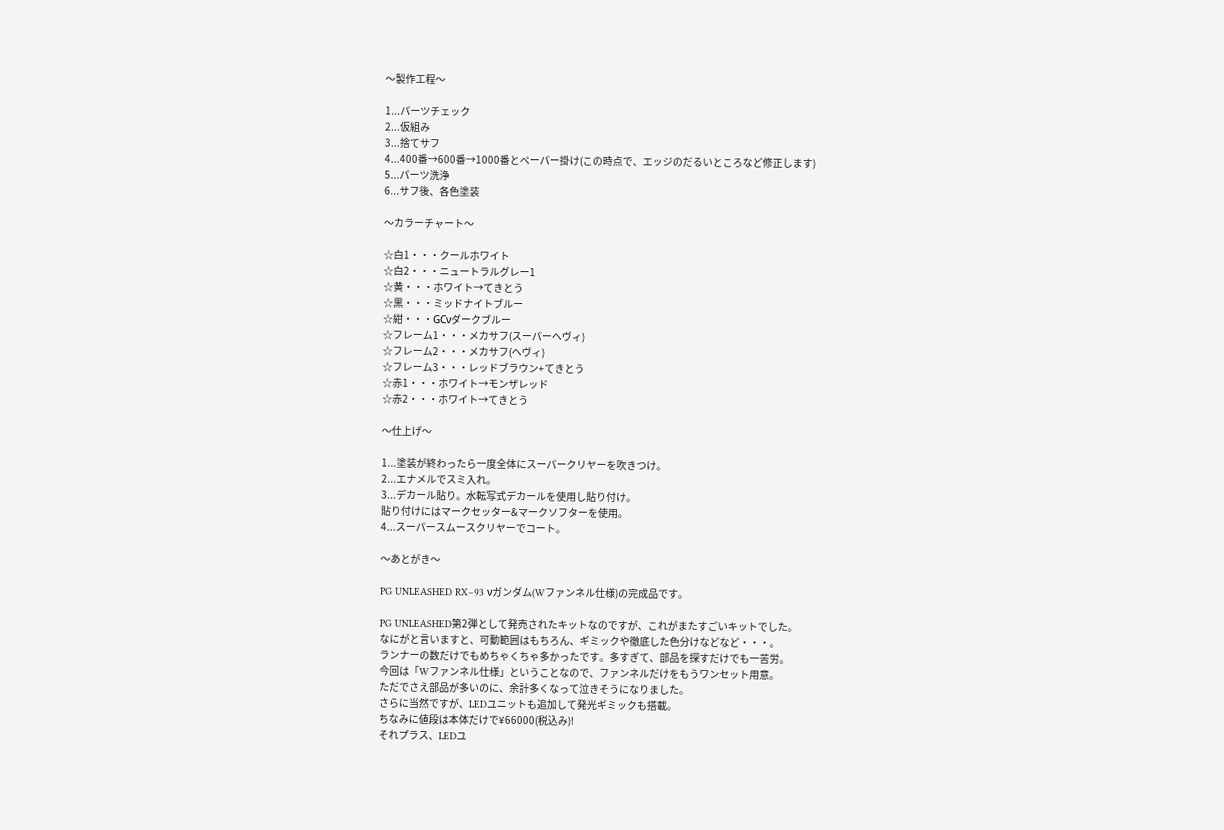〜製作工程〜

1...パーツチェック
2...仮組み
3...捨てサフ
4...400番→600番→1000番とペーパー掛け(この時点で、エッジのだるいところなど修正します)
5...パーツ洗浄
6...サフ後、各色塗装

〜カラーチャート〜

☆白1・・・クールホワイト
☆白2・・・ニュートラルグレー1
☆黄・・・ホワイト→てきとう
☆黒・・・ミッドナイトブルー
☆紺・・・GCνダークブルー
☆フレーム1・・・メカサフ(スーパーヘヴィ)
☆フレーム2・・・メカサフ(ヘヴィ)
☆フレーム3・・・レッドブラウン+てきとう
☆赤1・・・ホワイト→モンザレッド
☆赤2・・・ホワイト→てきとう

〜仕上げ〜

1...塗装が終わったら一度全体にスーパークリヤーを吹きつけ。
2...エナメルでスミ入れ。
3...デカール貼り。水転写式デカールを使用し貼り付け。
貼り付けにはマークセッター&マークソフターを使用。
4...スーパースムースクリヤーでコート。

〜あとがき〜

PG UNLEASHED RX−93 νガンダム(Wファンネル仕様)の完成品です。

PG UNLEASHED第2弾として発売されたキットなのですが、これがまたすごいキットでした。
なにがと言いますと、可動範囲はもちろん、ギミックや徹底した色分けなどなど・・・。
ランナーの数だけでもめちゃくちゃ多かったです。多すぎて、部品を探すだけでも一苦労。
今回は「Wファンネル仕様」ということなので、ファンネルだけをもうワンセット用意。
ただでさえ部品が多いのに、余計多くなって泣きそうになりました。
さらに当然ですが、LEDユニットも追加して発光ギミックも搭載。
ちなみに値段は本体だけで¥66000(税込み)!
それプラス、LEDユ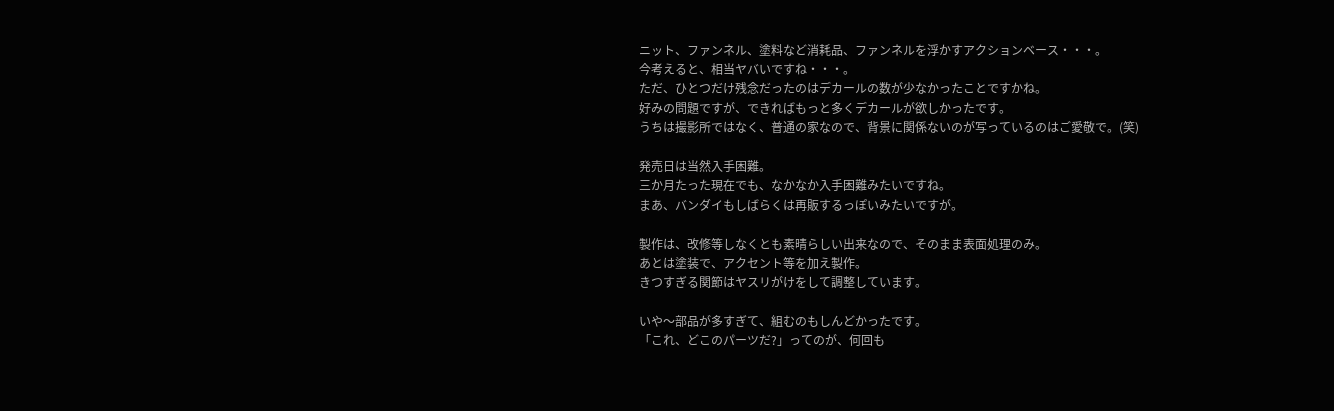ニット、ファンネル、塗料など消耗品、ファンネルを浮かすアクションベース・・・。
今考えると、相当ヤバいですね・・・。
ただ、ひとつだけ残念だったのはデカールの数が少なかったことですかね。
好みの問題ですが、できればもっと多くデカールが欲しかったです。
うちは撮影所ではなく、普通の家なので、背景に関係ないのが写っているのはご愛敬で。(笑)

発売日は当然入手困難。
三か月たった現在でも、なかなか入手困難みたいですね。
まあ、バンダイもしばらくは再販するっぽいみたいですが。

製作は、改修等しなくとも素晴らしい出来なので、そのまま表面処理のみ。
あとは塗装で、アクセント等を加え製作。
きつすぎる関節はヤスリがけをして調整しています。

いや〜部品が多すぎて、組むのもしんどかったです。
「これ、どこのパーツだ?」ってのが、何回も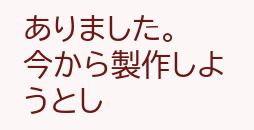ありました。
今から製作しようとし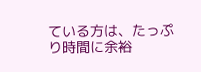ている方は、たっぷり時間に余裕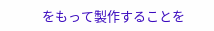をもって製作することを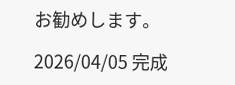お勧めします。

2026/04/05 完成